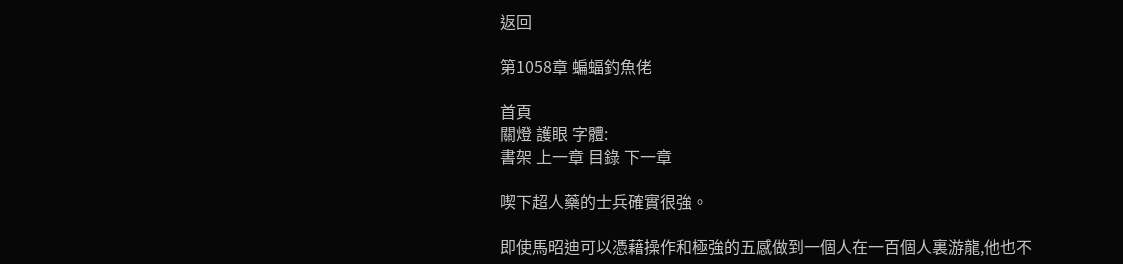返回

第1058章 蝙蝠釣魚佬

首頁
關燈 護眼 字體:
書架 上一章 目錄 下一章

喫下超人藥的士兵確實很強。

即使馬昭迪可以憑藉操作和極強的五感做到一個人在一百個人裏游龍,他也不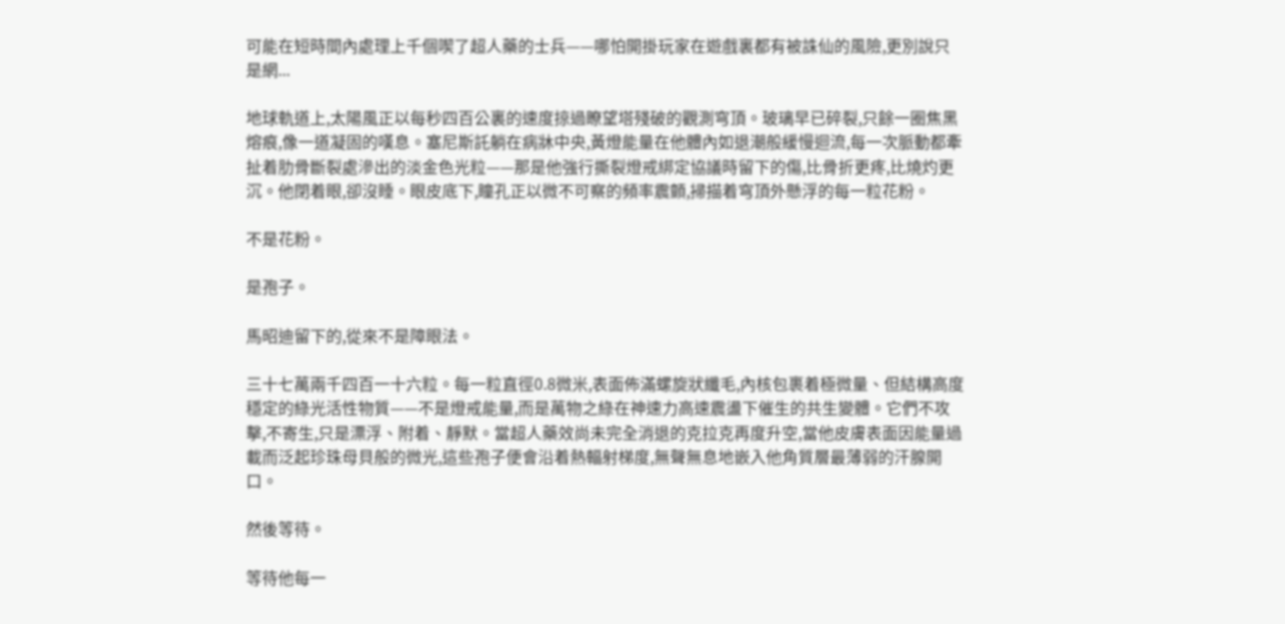可能在短時間內處理上千個喫了超人藥的士兵——哪怕開掛玩家在遊戲裏都有被誅仙的風險,更別說只是網...

地球軌道上,太陽風正以每秒四百公裏的速度掠過瞭望塔殘破的觀測穹頂。玻璃早已碎裂,只餘一圈焦黑熔痕,像一道凝固的嘆息。塞尼斯託躺在病牀中央,黃燈能量在他體內如退潮般緩慢迴流,每一次脈動都牽扯着肋骨斷裂處滲出的淡金色光粒——那是他強行撕裂燈戒綁定協議時留下的傷,比骨折更疼,比燒灼更沉。他閉着眼,卻沒睡。眼皮底下,瞳孔正以微不可察的頻率震顫,掃描着穹頂外懸浮的每一粒花粉。

不是花粉。

是孢子。

馬昭迪留下的,從來不是障眼法。

三十七萬兩千四百一十六粒。每一粒直徑0.8微米,表面佈滿螺旋狀纖毛,內核包裹着極微量、但結構高度穩定的綠光活性物質——不是燈戒能量,而是萬物之綠在神速力高速震盪下催生的共生變體。它們不攻擊,不寄生,只是漂浮、附着、靜默。當超人藥效尚未完全消退的克拉克再度升空,當他皮膚表面因能量過載而泛起珍珠母貝般的微光,這些孢子便會沿着熱輻射梯度,無聲無息地嵌入他角質層最薄弱的汗腺開口。

然後等待。

等待他每一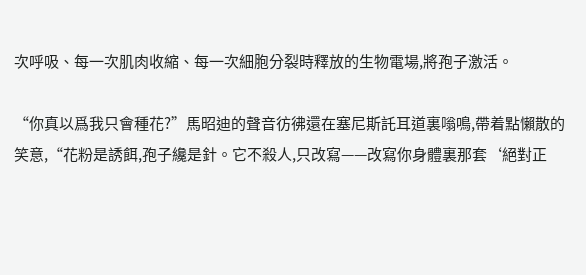次呼吸、每一次肌肉收縮、每一次細胞分裂時釋放的生物電場,將孢子激活。

“你真以爲我只會種花?”馬昭迪的聲音彷彿還在塞尼斯託耳道裏嗡鳴,帶着點懶散的笑意,“花粉是誘餌,孢子纔是針。它不殺人,只改寫——改寫你身體裏那套‘絕對正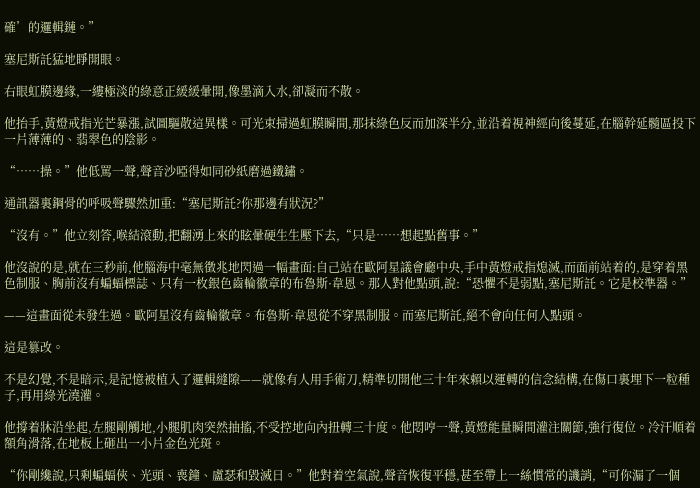確’的邏輯鏈。”

塞尼斯託猛地睜開眼。

右眼虹膜邊緣,一縷極淡的綠意正緩緩暈開,像墨滴入水,卻凝而不散。

他抬手,黃燈戒指光芒暴漲,試圖驅散這異樣。可光束掃過虹膜瞬間,那抹綠色反而加深半分,並沿着視神經向後蔓延,在腦幹延髓區投下一片薄薄的、翡翠色的陰影。

“……操。”他低罵一聲,聲音沙啞得如同砂紙磨過鐵鏽。

通訊器裏鋼骨的呼吸聲驟然加重:“塞尼斯託?你那邊有狀況?”

“沒有。”他立刻答,喉結滾動,把翻湧上來的眩暈硬生生壓下去,“只是……想起點舊事。”

他沒說的是,就在三秒前,他腦海中毫無徵兆地閃過一幅畫面:自己站在歐阿星議會廳中央,手中黃燈戒指熄滅,而面前站着的,是穿着黑色制服、胸前沒有蝙蝠標誌、只有一枚銀色齒輪徽章的布魯斯·韋恩。那人對他點頭,說:“恐懼不是弱點,塞尼斯託。它是校準器。”

——這畫面從未發生過。歐阿星沒有齒輪徽章。布魯斯·韋恩從不穿黑制服。而塞尼斯託,絕不會向任何人點頭。

這是篡改。

不是幻覺,不是暗示,是記憶被植入了邏輯縫隙——就像有人用手術刀,精準切開他三十年來賴以運轉的信念結構,在傷口裏埋下一粒種子,再用綠光澆灌。

他撐着牀沿坐起,左腿剛觸地,小腿肌肉突然抽搐,不受控地向內扭轉三十度。他悶哼一聲,黃燈能量瞬間灌注關節,強行復位。冷汗順着額角滑落,在地板上砸出一小片金色光斑。

“你剛纔說,只剩蝙蝠俠、光頭、喪鐘、盧瑟和毀滅日。”他對着空氣說,聲音恢復平穩,甚至帶上一絲慣常的譏誚,“可你漏了一個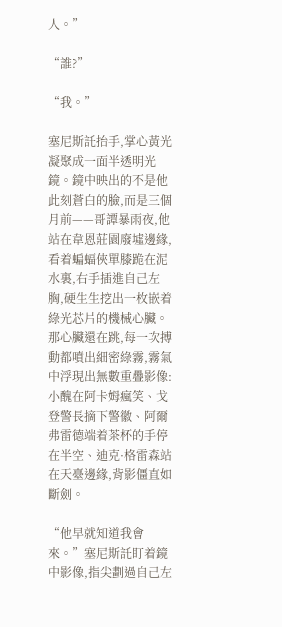人。”

“誰?”

“我。”

塞尼斯託抬手,掌心黃光凝聚成一面半透明光鏡。鏡中映出的不是他此刻蒼白的臉,而是三個月前——哥譚暴雨夜,他站在韋恩莊園廢墟邊緣,看着蝙蝠俠單膝跪在泥水裏,右手插進自己左胸,硬生生挖出一枚嵌着綠光芯片的機械心臟。那心臟還在跳,每一次搏動都噴出細密綠霧,霧氣中浮現出無數重疊影像:小醜在阿卡姆瘋笑、戈登警長摘下警徽、阿爾弗雷德端着茶杯的手停在半空、迪克·格雷森站在天臺邊緣,背影僵直如斷劍。

“他早就知道我會來。”塞尼斯託盯着鏡中影像,指尖劃過自己左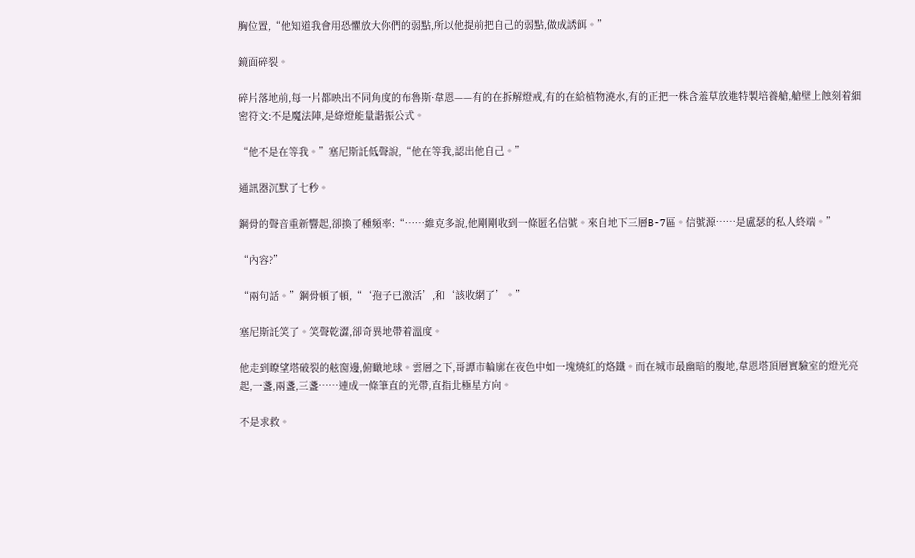胸位置,“他知道我會用恐懼放大你們的弱點,所以他提前把自己的弱點,做成誘餌。”

鏡面碎裂。

碎片落地前,每一片都映出不同角度的布魯斯·韋恩——有的在拆解燈戒,有的在給植物澆水,有的正把一株含羞草放進特製培養艙,艙壁上蝕刻着細密符文:不是魔法陣,是綠燈能量諧振公式。

“他不是在等我。”塞尼斯託低聲說,“他在等我,認出他自己。”

通訊器沉默了七秒。

鋼骨的聲音重新響起,卻換了種頻率:“……維克多說,他剛剛收到一條匿名信號。來自地下三層B-7區。信號源……是盧瑟的私人終端。”

“內容?”

“兩句話。”鋼骨頓了頓,“‘孢子已激活’,和‘該收網了’。”

塞尼斯託笑了。笑聲乾澀,卻奇異地帶着溫度。

他走到瞭望塔破裂的舷窗邊,俯瞰地球。雲層之下,哥譚市輪廓在夜色中如一塊燒紅的烙鐵。而在城市最幽暗的腹地,韋恩塔頂層實驗室的燈光亮起,一盞,兩盞,三盞……連成一條筆直的光帶,直指北極星方向。

不是求救。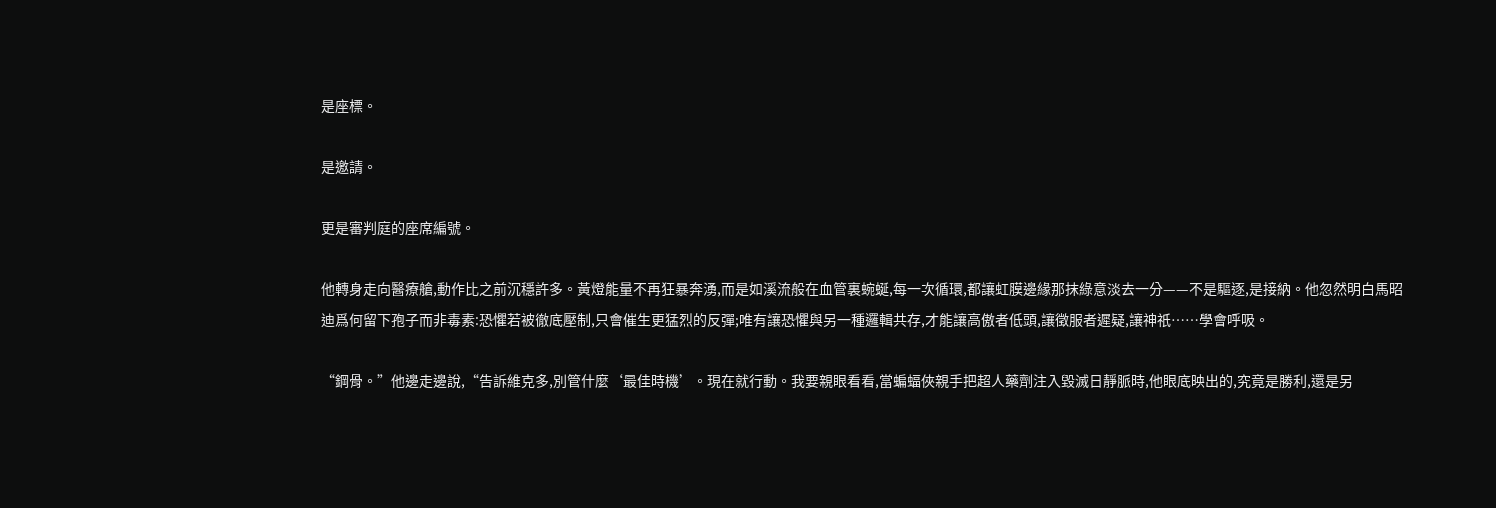是座標。

是邀請。

更是審判庭的座席編號。

他轉身走向醫療艙,動作比之前沉穩許多。黃燈能量不再狂暴奔湧,而是如溪流般在血管裏蜿蜒,每一次循環,都讓虹膜邊緣那抹綠意淡去一分——不是驅逐,是接納。他忽然明白馬昭迪爲何留下孢子而非毒素:恐懼若被徹底壓制,只會催生更猛烈的反彈;唯有讓恐懼與另一種邏輯共存,才能讓高傲者低頭,讓徵服者遲疑,讓神祇……學會呼吸。

“鋼骨。”他邊走邊說,“告訴維克多,別管什麼‘最佳時機’。現在就行動。我要親眼看看,當蝙蝠俠親手把超人藥劑注入毀滅日靜脈時,他眼底映出的,究竟是勝利,還是另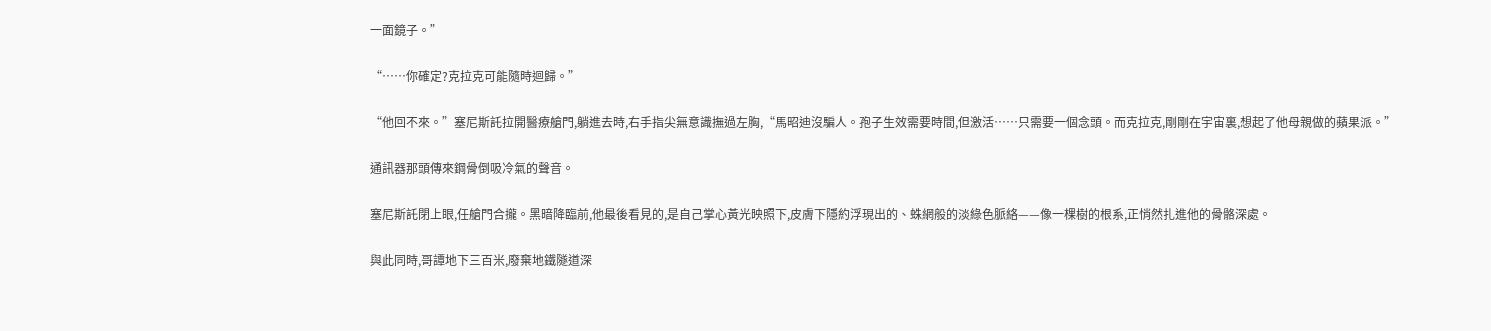一面鏡子。”

“……你確定?克拉克可能隨時迴歸。”

“他回不來。”塞尼斯託拉開醫療艙門,躺進去時,右手指尖無意識撫過左胸,“馬昭迪沒騙人。孢子生效需要時間,但激活……只需要一個念頭。而克拉克,剛剛在宇宙裏,想起了他母親做的蘋果派。”

通訊器那頭傳來鋼骨倒吸冷氣的聲音。

塞尼斯託閉上眼,任艙門合攏。黑暗降臨前,他最後看見的,是自己掌心黃光映照下,皮膚下隱約浮現出的、蛛網般的淡綠色脈絡——像一棵樹的根系,正悄然扎進他的骨骼深處。

與此同時,哥譚地下三百米,廢棄地鐵隧道深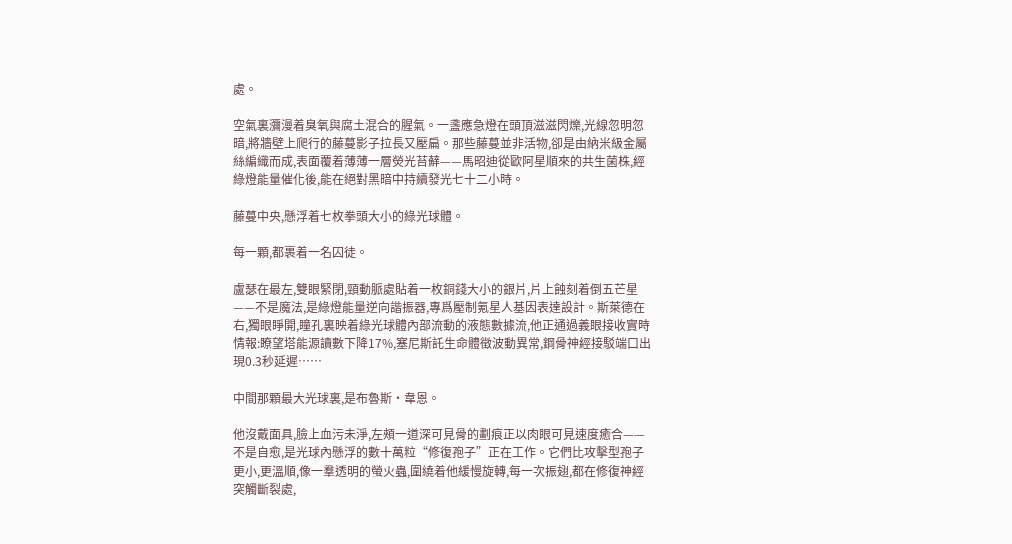處。

空氣裏瀰漫着臭氧與腐土混合的腥氣。一盞應急燈在頭頂滋滋閃爍,光線忽明忽暗,將牆壁上爬行的藤蔓影子拉長又壓扁。那些藤蔓並非活物,卻是由納米級金屬絲編織而成,表面覆着薄薄一層熒光苔蘚——馬昭迪從歐阿星順來的共生菌株,經綠燈能量催化後,能在絕對黑暗中持續發光七十二小時。

藤蔓中央,懸浮着七枚拳頭大小的綠光球體。

每一顆,都裹着一名囚徒。

盧瑟在最左,雙眼緊閉,頸動脈處貼着一枚銅錢大小的銀片,片上蝕刻着倒五芒星——不是魔法,是綠燈能量逆向諧振器,專爲壓制氪星人基因表達設計。斯萊德在右,獨眼睜開,瞳孔裏映着綠光球體內部流動的液態數據流,他正通過義眼接收實時情報:瞭望塔能源讀數下降17%,塞尼斯託生命體徵波動異常,鋼骨神經接駁端口出現0.3秒延遲……

中間那顆最大光球裏,是布魯斯·韋恩。

他沒戴面具,臉上血污未淨,左頰一道深可見骨的劃痕正以肉眼可見速度癒合——不是自愈,是光球內懸浮的數十萬粒“修復孢子”正在工作。它們比攻擊型孢子更小,更溫順,像一羣透明的螢火蟲,圍繞着他緩慢旋轉,每一次振翅,都在修復神經突觸斷裂處,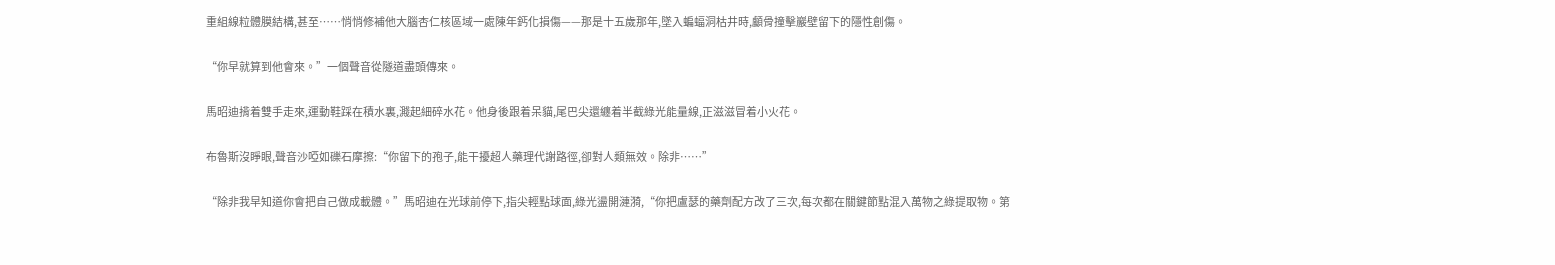重組線粒體膜結構,甚至……悄悄修補他大腦杏仁核區域一處陳年鈣化損傷——那是十五歲那年,墜入蝙蝠洞枯井時,顱骨撞擊巖壁留下的隱性創傷。

“你早就算到他會來。”一個聲音從隧道盡頭傳來。

馬昭迪揹着雙手走來,運動鞋踩在積水裏,濺起細碎水花。他身後跟着呆貓,尾巴尖還纏着半截綠光能量線,正滋滋冒着小火花。

布魯斯沒睜眼,聲音沙啞如礫石摩擦:“你留下的孢子,能干擾超人藥理代謝路徑,卻對人類無效。除非……”

“除非我早知道你會把自己做成載體。”馬昭迪在光球前停下,指尖輕點球面,綠光盪開漣漪,“你把盧瑟的藥劑配方改了三次,每次都在關鍵節點混入萬物之綠提取物。第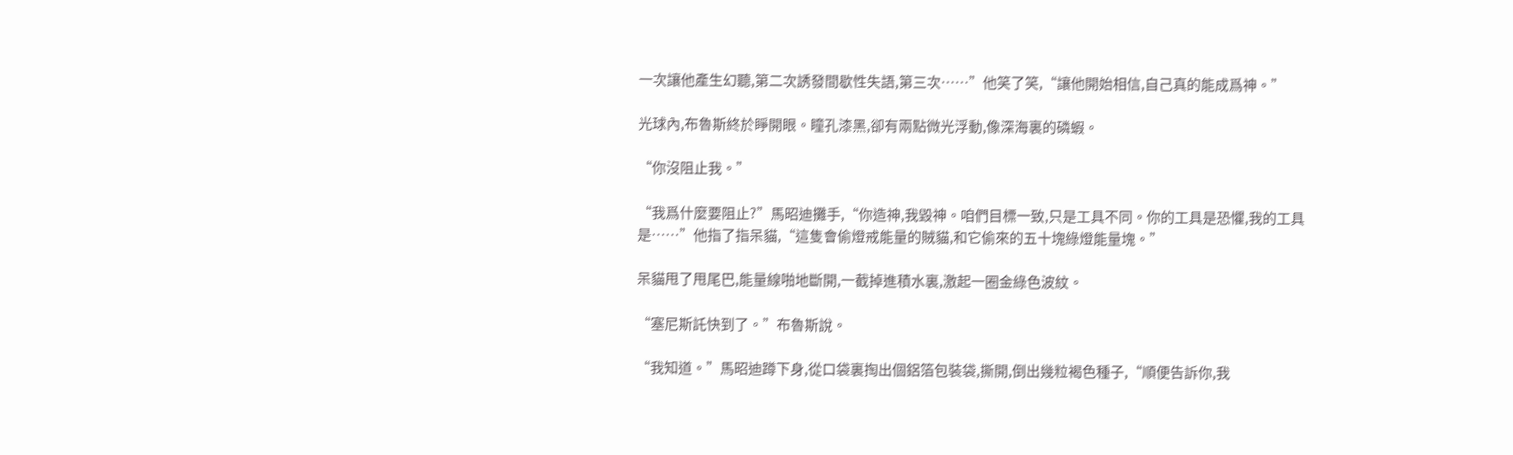一次讓他產生幻聽,第二次誘發間歇性失語,第三次……”他笑了笑,“讓他開始相信,自己真的能成爲神。”

光球內,布魯斯終於睜開眼。瞳孔漆黑,卻有兩點微光浮動,像深海裏的磷蝦。

“你沒阻止我。”

“我爲什麼要阻止?”馬昭迪攤手,“你造神,我毀神。咱們目標一致,只是工具不同。你的工具是恐懼,我的工具是……”他指了指呆貓,“這隻會偷燈戒能量的賊貓,和它偷來的五十塊綠燈能量塊。”

呆貓甩了甩尾巴,能量線啪地斷開,一截掉進積水裏,激起一圈金綠色波紋。

“塞尼斯託快到了。”布魯斯說。

“我知道。”馬昭迪蹲下身,從口袋裏掏出個鋁箔包裝袋,撕開,倒出幾粒褐色種子,“順便告訴你,我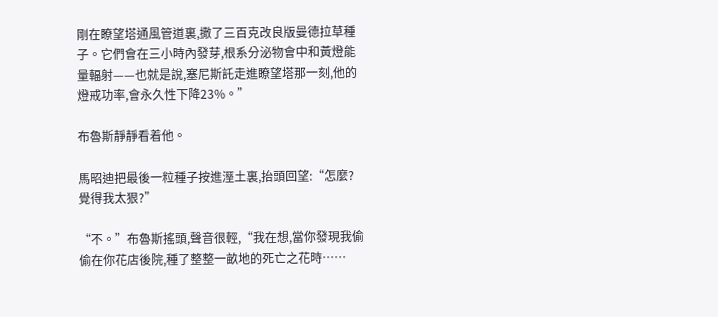剛在瞭望塔通風管道裏,撒了三百克改良版曼德拉草種子。它們會在三小時內發芽,根系分泌物會中和黃燈能量輻射——也就是說,塞尼斯託走進瞭望塔那一刻,他的燈戒功率,會永久性下降23%。”

布魯斯靜靜看着他。

馬昭迪把最後一粒種子按進溼土裏,抬頭回望:“怎麼?覺得我太狠?”

“不。”布魯斯搖頭,聲音很輕,“我在想,當你發現我偷偷在你花店後院,種了整整一畝地的死亡之花時……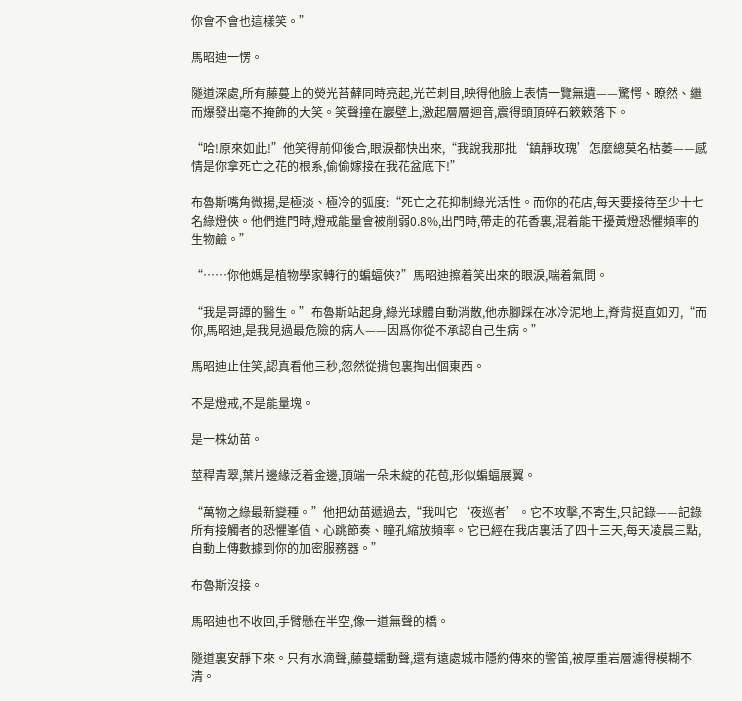你會不會也這樣笑。”

馬昭迪一愣。

隧道深處,所有藤蔓上的熒光苔蘚同時亮起,光芒刺目,映得他臉上表情一覽無遺——驚愕、瞭然、繼而爆發出毫不掩飾的大笑。笑聲撞在巖壁上,激起層層迴音,震得頭頂碎石簌簌落下。

“哈!原來如此!”他笑得前仰後合,眼淚都快出來,“我說我那批‘鎮靜玫瑰’怎麼總莫名枯萎——感情是你拿死亡之花的根系,偷偷嫁接在我花盆底下!”

布魯斯嘴角微揚,是極淡、極冷的弧度:“死亡之花抑制綠光活性。而你的花店,每天要接待至少十七名綠燈俠。他們進門時,燈戒能量會被削弱0.8%,出門時,帶走的花香裏,混着能干擾黃燈恐懼頻率的生物鹼。”

“……你他媽是植物學家轉行的蝙蝠俠?”馬昭迪擦着笑出來的眼淚,喘着氣問。

“我是哥譚的醫生。”布魯斯站起身,綠光球體自動消散,他赤腳踩在冰冷泥地上,脊背挺直如刃,“而你,馬昭迪,是我見過最危險的病人——因爲你從不承認自己生病。”

馬昭迪止住笑,認真看他三秒,忽然從揹包裏掏出個東西。

不是燈戒,不是能量塊。

是一株幼苗。

莖稈青翠,葉片邊緣泛着金邊,頂端一朵未綻的花苞,形似蝙蝠展翼。

“萬物之綠最新變種。”他把幼苗遞過去,“我叫它‘夜巡者’。它不攻擊,不寄生,只記錄——記錄所有接觸者的恐懼峯值、心跳節奏、瞳孔縮放頻率。它已經在我店裏活了四十三天,每天凌晨三點,自動上傳數據到你的加密服務器。”

布魯斯沒接。

馬昭迪也不收回,手臂懸在半空,像一道無聲的橋。

隧道裏安靜下來。只有水滴聲,藤蔓蠕動聲,還有遠處城市隱約傳來的警笛,被厚重岩層濾得模糊不清。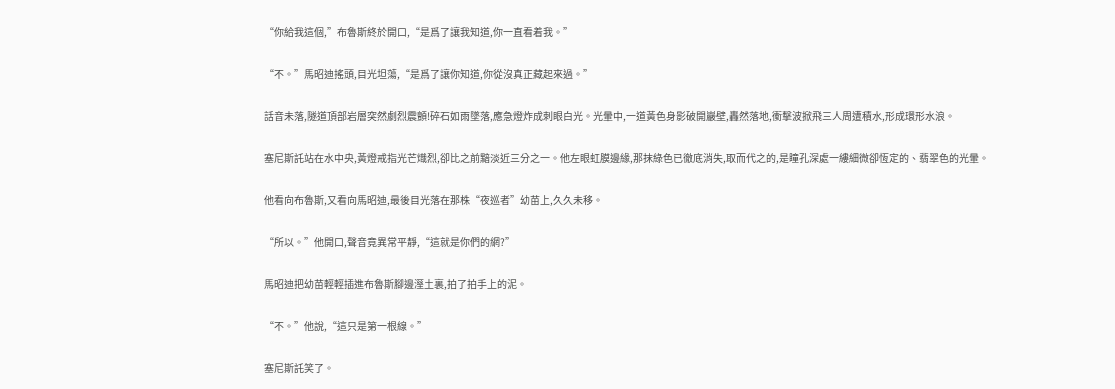“你給我這個,”布魯斯終於開口,“是爲了讓我知道,你一直看着我。”

“不。”馬昭迪搖頭,目光坦蕩,“是爲了讓你知道,你從沒真正藏起來過。”

話音未落,隧道頂部岩層突然劇烈震顫!碎石如雨墜落,應急燈炸成刺眼白光。光暈中,一道黃色身影破開巖壁,轟然落地,衝擊波掀飛三人周遭積水,形成環形水浪。

塞尼斯託站在水中央,黃燈戒指光芒熾烈,卻比之前黯淡近三分之一。他左眼虹膜邊緣,那抹綠色已徹底消失,取而代之的,是瞳孔深處一縷細微卻恆定的、翡翠色的光暈。

他看向布魯斯,又看向馬昭迪,最後目光落在那株“夜巡者”幼苗上,久久未移。

“所以。”他開口,聲音竟異常平靜,“這就是你們的網?”

馬昭迪把幼苗輕輕插進布魯斯腳邊溼土裏,拍了拍手上的泥。

“不。”他說,“這只是第一根線。”

塞尼斯託笑了。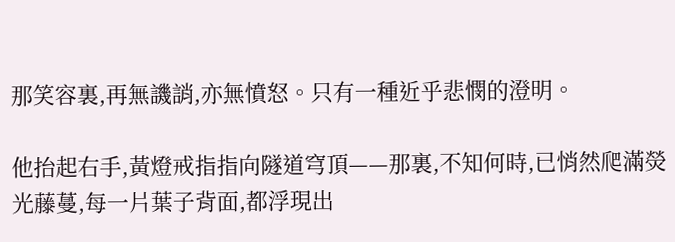那笑容裏,再無譏誚,亦無憤怒。只有一種近乎悲憫的澄明。

他抬起右手,黃燈戒指指向隧道穹頂——那裏,不知何時,已悄然爬滿熒光藤蔓,每一片葉子背面,都浮現出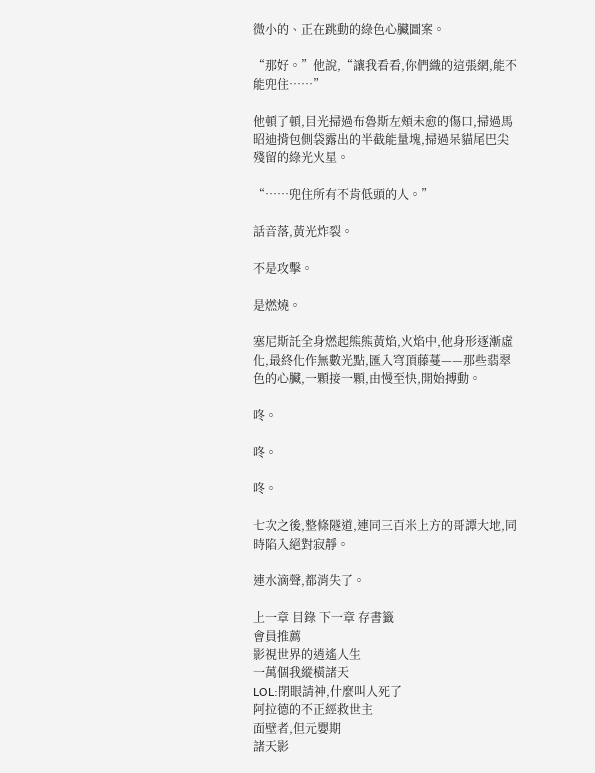微小的、正在跳動的綠色心臟圖案。

“那好。”他說,“讓我看看,你們織的這張網,能不能兜住……”

他頓了頓,目光掃過布魯斯左頰未愈的傷口,掃過馬昭迪揹包側袋露出的半截能量塊,掃過呆貓尾巴尖殘留的綠光火星。

“……兜住所有不肯低頭的人。”

話音落,黃光炸裂。

不是攻擊。

是燃燒。

塞尼斯託全身燃起熊熊黃焰,火焰中,他身形逐漸虛化,最終化作無數光點,匯入穹頂藤蔓——那些翡翠色的心臟,一顆接一顆,由慢至快,開始搏動。

咚。

咚。

咚。

七次之後,整條隧道,連同三百米上方的哥譚大地,同時陷入絕對寂靜。

連水滴聲,都消失了。

上一章 目錄 下一章 存書籤
會員推薦
影視世界的逍遙人生
一萬個我縱橫諸天
LOL:閉眼請神,什麼叫人死了
阿拉德的不正經救世主
面壁者,但元嬰期
諸天影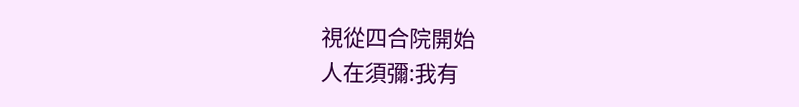視從四合院開始
人在須彌:我有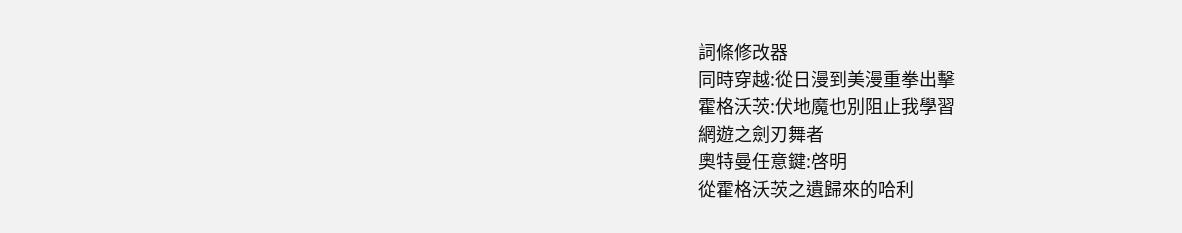詞條修改器
同時穿越:從日漫到美漫重拳出擊
霍格沃茨:伏地魔也別阻止我學習
網遊之劍刃舞者
奧特曼任意鍵:啓明
從霍格沃茨之遺歸來的哈利